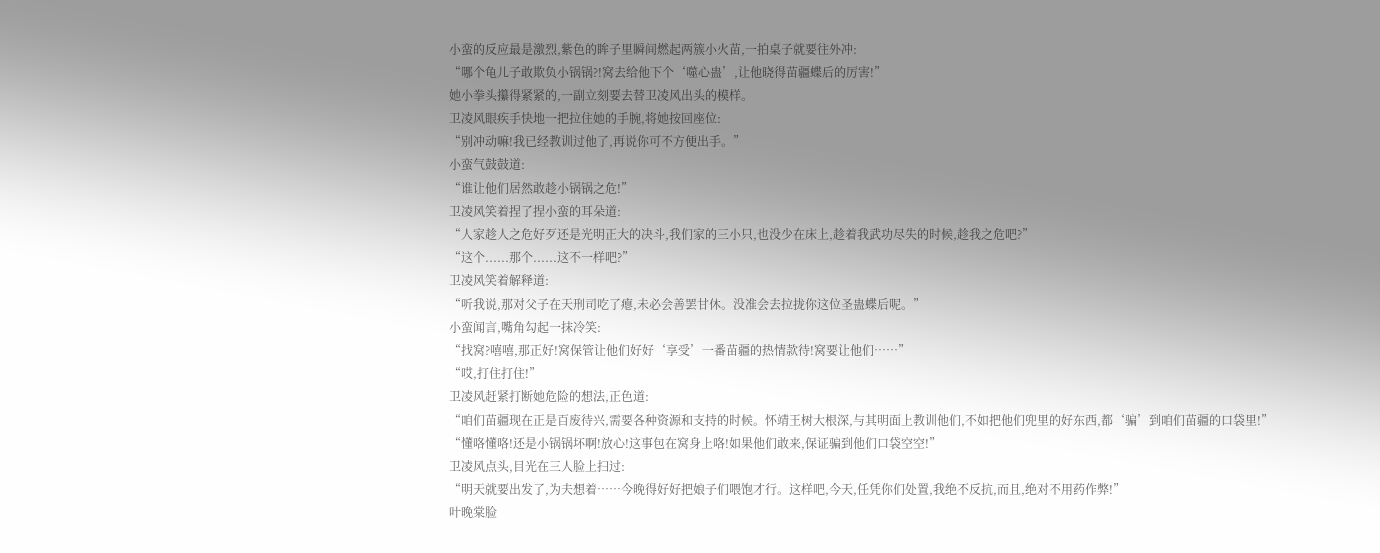小蛮的反应最是激烈,紫色的眸子里瞬间燃起两簇小火苗,一拍桌子就要往外冲:
“哪个龟儿子敢欺负小锅锅?!窝去给他下个‘噬心蛊’,让他晓得苗疆蝶后的厉害!”
她小拳头攥得紧紧的,一副立刻要去替卫凌风出头的模样。
卫凌风眼疾手快地一把拉住她的手腕,将她按回座位:
“别冲动嘛!我已经教训过他了,再说你可不方便出手。”
小蛮气鼓鼓道:
“谁让他们居然敢趁小锅锅之危!”
卫凌风笑着捏了捏小蛮的耳朵道:
“人家趁人之危好歹还是光明正大的决斗,我们家的三小只,也没少在床上,趁着我武功尽失的时候,趁我之危吧?”
“这个......那个......这不一样吧?”
卫凌风笑着解释道:
“听我说,那对父子在天刑司吃了瘪,未必会善罢甘休。没准会去拉拢你这位圣蛊蝶后呢。”
小蛮闻言,嘴角勾起一抹冷笑:
“找窝?嘻嘻,那正好!窝保管让他们好好‘享受’一番苗疆的热情款待!窝要让他们……”
“哎,打住打住!”
卫凌风赶紧打断她危险的想法,正色道:
“咱们苗疆现在正是百废待兴,需要各种资源和支持的时候。怀靖王树大根深,与其明面上教训他们,不如把他们兜里的好东西,都‘骗’到咱们苗疆的口袋里!”
“懂咯懂咯!还是小锅锅坏啊!放心!这事包在窝身上咯!如果他们敢来,保证骗到他们口袋空空!”
卫凌风点头,目光在三人脸上扫过:
“明天就要出发了,为夫想着……今晚得好好把娘子们喂饱才行。这样吧,今天,任凭你们处置,我绝不反抗,而且,绝对不用药作弊!”
叶晚棠脸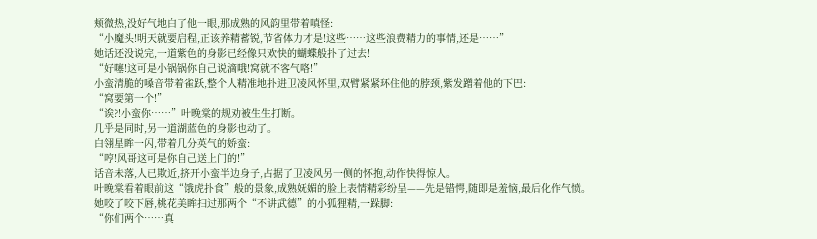颊微热,没好气地白了他一眼,那成熟的风韵里带着嗔怪:
“小魔头!明天就要启程,正该养精蓄锐,节省体力才是!这些……这些浪费精力的事情,还是……”
她话还没说完,一道紫色的身影已经像只欢快的蝴蝶般扑了过去!
“好噻!这可是小锅锅你自己说滴哦!窝就不客气咯!”
小蛮清脆的嗓音带着雀跃,整个人精准地扑进卫凌风怀里,双臂紧紧环住他的脖颈,紫发蹭着他的下巴:
“窝要第一个!”
“诶?!小蛮你……”叶晚棠的规劝被生生打断。
几乎是同时,另一道湖蓝色的身影也动了。
白翎星眸一闪,带着几分英气的娇蛮:
“哼!风哥这可是你自己送上门的!”
话音未落,人已欺近,挤开小蛮半边身子,占据了卫凌风另一侧的怀抱,动作快得惊人。
叶晚棠看着眼前这“饿虎扑食”般的景象,成熟妩媚的脸上表情精彩纷呈——先是错愕,随即是羞恼,最后化作气愤。
她咬了咬下唇,桃花美眸扫过那两个“不讲武德”的小狐狸精,一跺脚:
“你们两个……真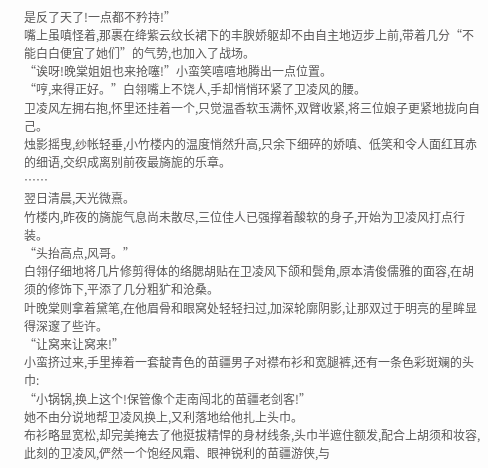是反了天了!一点都不矜持!”
嘴上虽嗔怪着,那裹在绛紫云纹长裙下的丰腴娇躯却不由自主地迈步上前,带着几分“不能白白便宜了她们”的气势,也加入了战场。
“诶呀!晚棠姐姐也来抢噻!”小蛮笑嘻嘻地腾出一点位置。
“哼,来得正好。”白翎嘴上不饶人,手却悄悄环紧了卫凌风的腰。
卫凌风左拥右抱,怀里还挂着一个,只觉温香软玉满怀,双臂收紧,将三位娘子更紧地拢向自己。
烛影摇曳,纱帐轻垂,小竹楼内的温度悄然升高,只余下细碎的娇嗔、低笑和令人面红耳赤的细语,交织成离别前夜最旖旎的乐章。
……
翌日清晨,天光微熹。
竹楼内,昨夜的旖旎气息尚未散尽,三位佳人已强撑着酸软的身子,开始为卫凌风打点行装。
“头抬高点,风哥。”
白翎仔细地将几片修剪得体的络腮胡贴在卫凌风下颌和鬓角,原本清俊儒雅的面容,在胡须的修饰下,平添了几分粗犷和沧桑。
叶晚棠则拿着黛笔,在他眉骨和眼窝处轻轻扫过,加深轮廓阴影,让那双过于明亮的星眸显得深邃了些许。
“让窝来让窝来!”
小蛮挤过来,手里捧着一套靛青色的苗疆男子对襟布衫和宽腿裤,还有一条色彩斑斓的头巾:
“小锅锅,换上这个!保管像个走南闯北的苗疆老剑客!”
她不由分说地帮卫凌风换上,又利落地给他扎上头巾。
布衫略显宽松,却完美掩去了他挺拔精悍的身材线条,头巾半遮住额发,配合上胡须和妆容,此刻的卫凌风,俨然一个饱经风霜、眼神锐利的苗疆游侠,与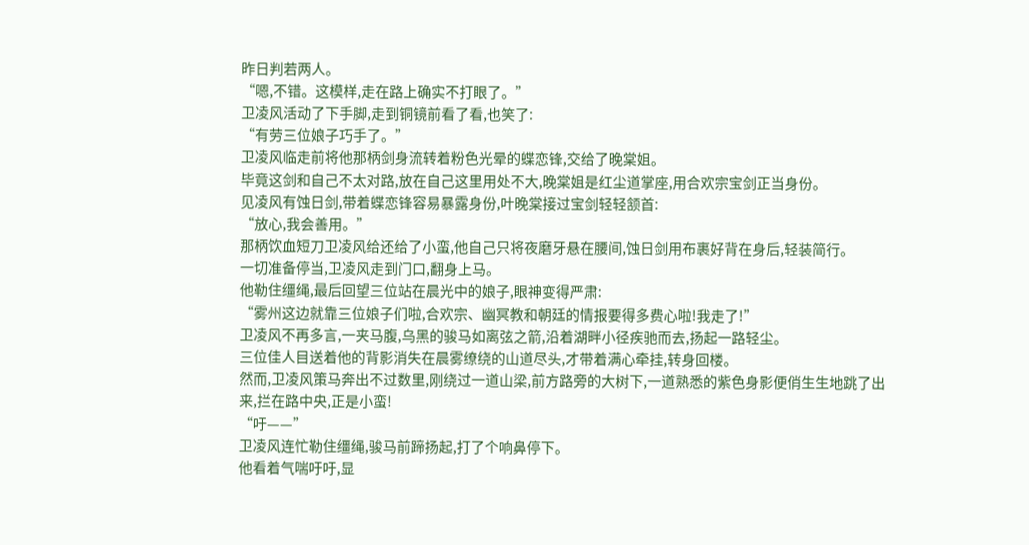昨日判若两人。
“嗯,不错。这模样,走在路上确实不打眼了。”
卫凌风活动了下手脚,走到铜镜前看了看,也笑了:
“有劳三位娘子巧手了。”
卫凌风临走前将他那柄剑身流转着粉色光晕的蝶恋锋,交给了晚棠姐。
毕竟这剑和自己不太对路,放在自己这里用处不大,晚棠姐是红尘道掌座,用合欢宗宝剑正当身份。
见凌风有蚀日剑,带着蝶恋锋容易暴露身份,叶晚棠接过宝剑轻轻颔首:
“放心,我会善用。”
那柄饮血短刀卫凌风给还给了小蛮,他自己只将夜磨牙悬在腰间,蚀日剑用布裹好背在身后,轻装简行。
一切准备停当,卫凌风走到门口,翻身上马。
他勒住缰绳,最后回望三位站在晨光中的娘子,眼神变得严肃:
“雾州这边就靠三位娘子们啦,合欢宗、幽冥教和朝廷的情报要得多费心啦!我走了!”
卫凌风不再多言,一夹马腹,乌黑的骏马如离弦之箭,沿着湖畔小径疾驰而去,扬起一路轻尘。
三位佳人目送着他的背影消失在晨雾缭绕的山道尽头,才带着满心牵挂,转身回楼。
然而,卫凌风策马奔出不过数里,刚绕过一道山梁,前方路旁的大树下,一道熟悉的紫色身影便俏生生地跳了出来,拦在路中央,正是小蛮!
“吁——”
卫凌风连忙勒住缰绳,骏马前蹄扬起,打了个响鼻停下。
他看着气喘吁吁,显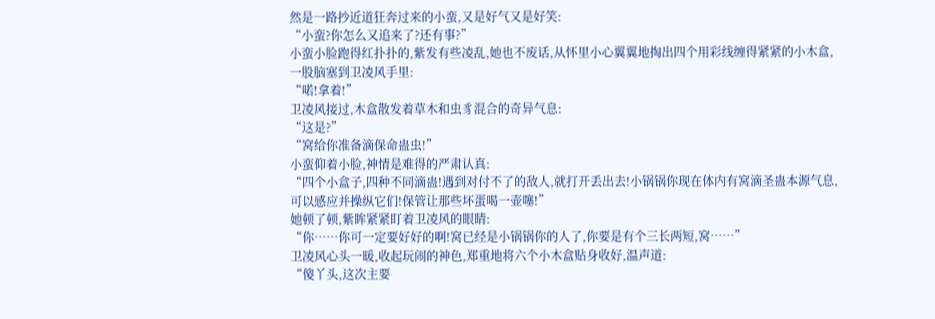然是一路抄近道狂奔过来的小蛮,又是好气又是好笑:
“小蛮?你怎么又追来了?还有事?”
小蛮小脸跑得红扑扑的,紫发有些凌乱,她也不废话,从怀里小心翼翼地掏出四个用彩线缠得紧紧的小木盒,一股脑塞到卫凌风手里:
“喏!拿着!”
卫凌风接过,木盒散发着草木和虫豸混合的奇异气息:
“这是?”
“窝给你准备滴保命蛊虫!”
小蛮仰着小脸,神情是难得的严肃认真:
“四个小盒子,四种不同滴蛊!遇到对付不了的敌人,就打开丢出去!小锅锅你现在体内有窝滴圣蛊本源气息,可以感应并操纵它们!保管让那些坏蛋喝一壶噻!”
她顿了顿,紫眸紧紧盯着卫凌风的眼睛:
“你……你可一定要好好的啊!窝已经是小锅锅你的人了,你要是有个三长两短,窝……”
卫凌风心头一暖,收起玩闹的神色,郑重地将六个小木盒贴身收好,温声道:
“傻丫头,这次主要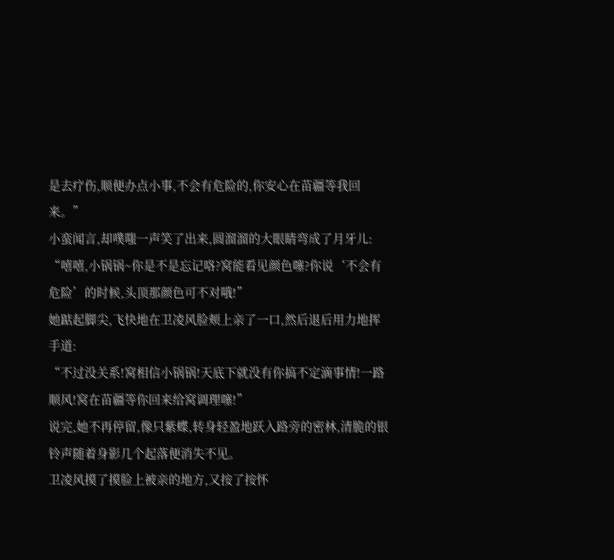是去疗伤,顺便办点小事,不会有危险的,你安心在苗疆等我回来。”
小蛮闻言,却噗嗤一声笑了出来,圆溜溜的大眼睛弯成了月牙儿:
“嘻嘻,小锅锅~你是不是忘记咯?窝能看见颜色噻?你说‘不会有危险’的时候,头顶那颜色可不对哦!”
她踮起脚尖,飞快地在卫凌风脸颊上亲了一口,然后退后用力地挥手道:
“不过没关系!窝相信小锅锅!天底下就没有你搞不定滴事情!一路顺风!窝在苗疆等你回来给窝调理噻!”
说完,她不再停留,像只紫蝶,转身轻盈地跃入路旁的密林,清脆的银铃声随着身影几个起落便消失不见。
卫凌风摸了摸脸上被亲的地方,又按了按怀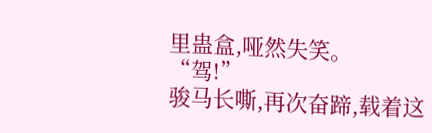里蛊盒,哑然失笑。
“驾!”
骏马长嘶,再次奋蹄,载着这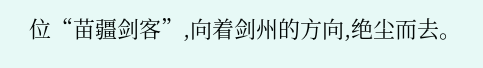位“苗疆剑客”,向着剑州的方向,绝尘而去。